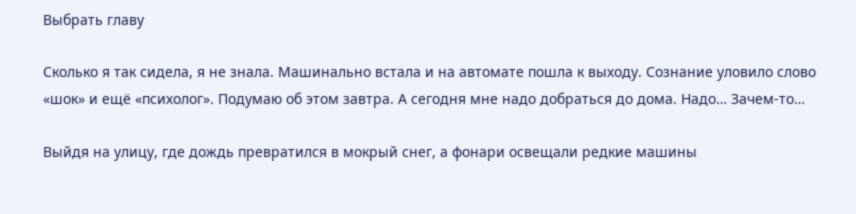Выбрать главу

Сколько я так сидела, я не знала. Машинально встала и на автомате пошла к выходу. Сознание уловило слово «шок» и ещё «психолог». Подумаю об этом завтра. А сегодня мне надо добраться до дома. Надо… Зачем-то…

Выйдя на улицу, где дождь превратился в мокрый снег, а фонари освещали редкие машины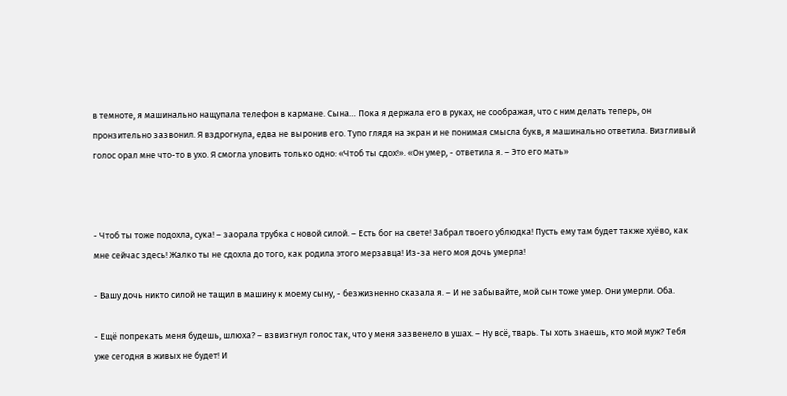в темноте, я машинально нащупала телефон в кармане. Сына… Пока я держала его в руках, не соображая, что с ним делать теперь, он пронзительно зазвонил. Я вздрогнула, едва не выронив его. Тупо глядя на экран и не понимая смысла букв, я машинально ответила. Визгливый голос орал мне что-то в ухо. Я смогла уловить только одно: «Чтоб ты сдох!». «Он умер, - ответила я. – Это его мать»



- Чтоб ты тоже подохла, сука! – заорала трубка с новой силой. – Есть бог на свете! Забрал твоего ублюдка! Пусть ему там будет также хуёво, как мне сейчас здесь! Жалко ты не сдохла до того, как родила этого мерзавца! Из-за него моя дочь умерла!

- Вашу дочь никто силой не тащил в машину к моему сыну, - безжизненно сказала я. – И не забывайте, мой сын тоже умер. Они умерли. Оба.

- Ещё попрекать меня будешь, шлюха? – взвизгнул голос так, что у меня зазвенело в ушах. – Ну всё, тварь. Ты хоть знаешь, кто мой муж? Тебя уже сегодня в живых не будет! И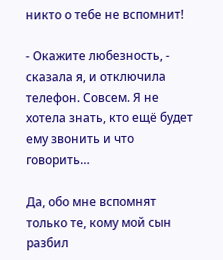никто о тебе не вспомнит!

- Окажите любезность, - сказала я, и отключила телефон. Совсем. Я не хотела знать, кто ещё будет ему звонить и что говорить…

Да, обо мне вспомнят только те, кому мой сын разбил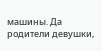машины. Да родители девушки,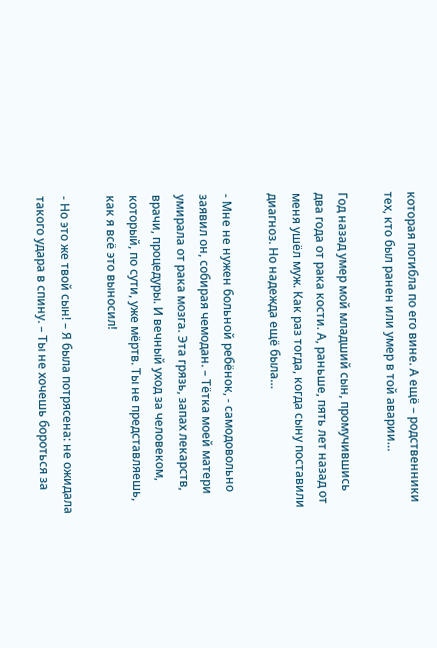которая погибла по его вине. А ещё – родственники тех, кто был ранен или умер в той аварии…

Год назад умер мой младший сын, промучившись два года от рака кости. А, раньше, пять лет назад от меня ушёл муж. Как раз тогда, когда сыну поставили диагноз. Но надежда ещё была…

- Мне не нужен больной ребёнок, - самодовольно заявил он, собирая чемодан. – Тётка моей матери умирала от рака мозга. Эта грязь, запах лекарств, врачи, процедуры. И вечный уход за человеком, который, по сути, уже мёртв. Ты не представляешь, как я всё это выносил!

- Но это же твой сын! – Я была потрясена: не ожидала такого удара в спину. – Ты не хочешь бороться за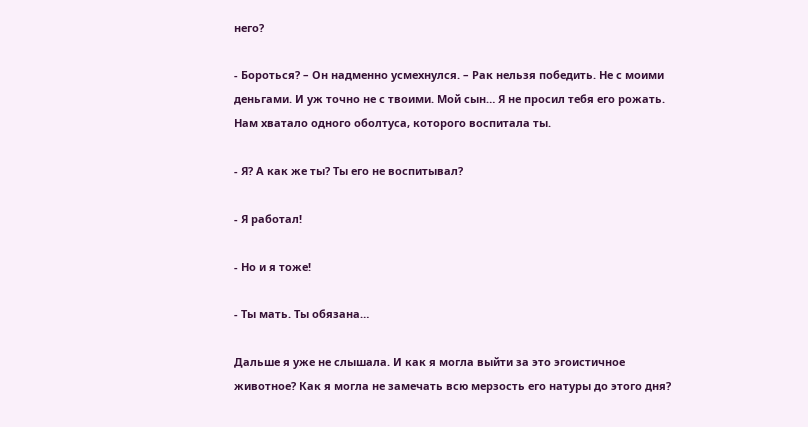него?

- Бороться? – Он надменно усмехнулся. – Рак нельзя победить. Не с моими деньгами. И уж точно не с твоими. Мой сын… Я не просил тебя его рожать. Нам хватало одного оболтуса, которого воспитала ты.

- Я? А как же ты? Ты его не воспитывал?

- Я работал!

- Но и я тоже!

- Ты мать. Ты обязана…

Дальше я уже не слышала. И как я могла выйти за это эгоистичное животное? Как я могла не замечать всю мерзость его натуры до этого дня?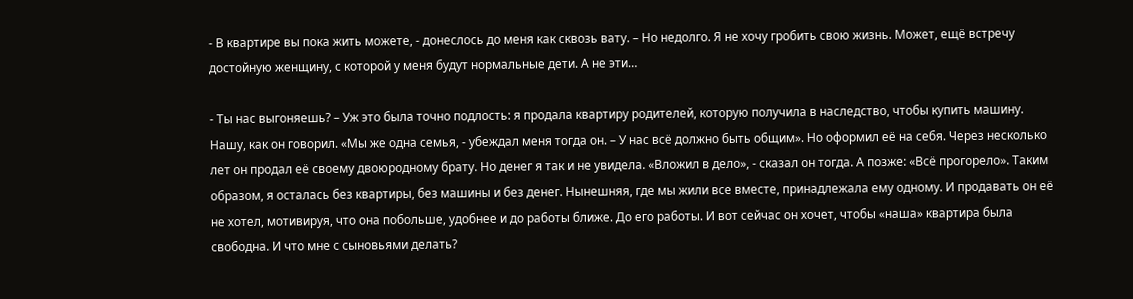- В квартире вы пока жить можете, - донеслось до меня как сквозь вату. – Но недолго. Я не хочу гробить свою жизнь. Может, ещё встречу достойную женщину, с которой у меня будут нормальные дети. А не эти…

- Ты нас выгоняешь? – Уж это была точно подлость: я продала квартиру родителей, которую получила в наследство, чтобы купить машину. Нашу, как он говорил. «Мы же одна семья, - убеждал меня тогда он. – У нас всё должно быть общим». Но оформил её на себя. Через несколько лет он продал её своему двоюродному брату. Но денег я так и не увидела. «Вложил в дело», - сказал он тогда. А позже: «Всё прогорело». Таким образом, я осталась без квартиры, без машины и без денег. Нынешняя, где мы жили все вместе, принадлежала ему одному. И продавать он её не хотел, мотивируя, что она побольше, удобнее и до работы ближе. До его работы. И вот сейчас он хочет, чтобы «наша» квартира была свободна. И что мне с сыновьями делать?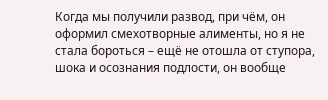Когда мы получили развод, при чём, он оформил смехотворные алименты, но я не стала бороться – ещё не отошла от ступора, шока и осознания подлости, он вообще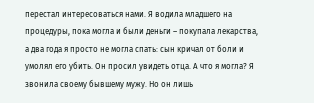перестал интересоваться нами. Я водила младшего на процедуры, пока могла и были деньги – покупала лекарства, а два года я просто не могла спать: сын кричал от боли и умолял его убить. Он просил увидеть отца. А что я могла? Я звонила своему бывшему мужу. Но он лишь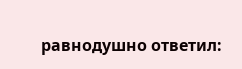равнодушно ответил: